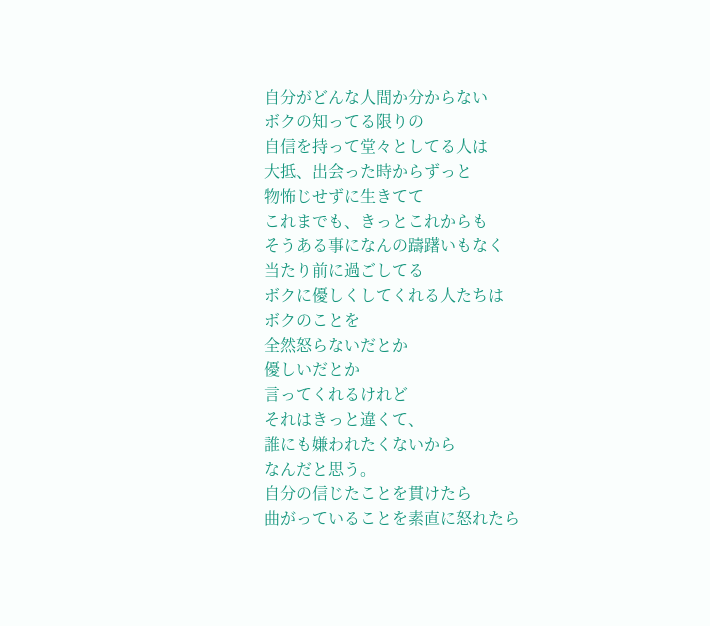自分がどんな人間か分からない
ボクの知ってる限りの
自信を持って堂々としてる人は
大抵、出会った時からずっと
物怖じせずに生きてて
これまでも、きっとこれからも
そうある事になんの躊躇いもなく
当たり前に過ごしてる
ボクに優しくしてくれる人たちは
ボクのことを
全然怒らないだとか
優しいだとか
言ってくれるけれど
それはきっと違くて、
誰にも嫌われたくないから
なんだと思う。
自分の信じたことを貫けたら
曲がっていることを素直に怒れたら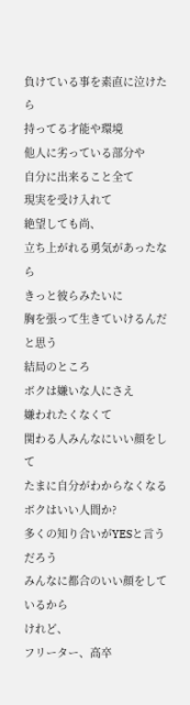負けている事を素直に泣けたら
持ってる才能や環境
他人に劣っている部分や
自分に出来ること全て
現実を受け入れて
絶望しても尚、
立ち上がれる勇気があったなら
きっと彼らみたいに
胸を張って生きていけるんだと思う
結局のところ
ボクは嫌いな人にさえ
嫌われたくなくて
関わる人みんなにいい顔をして
たまに自分がわからなくなる
ボクはいい人間か?
多くの知り合いがYESと言うだろう
みんなに都合のいい顔をしているから
けれど、
フリーター、高卒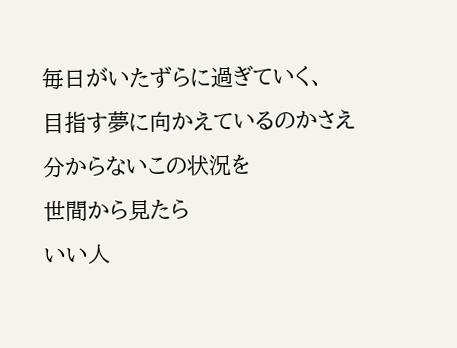毎日がいたずらに過ぎていく、
目指す夢に向かえているのかさえ
分からないこの状況を
世間から見たら
いい人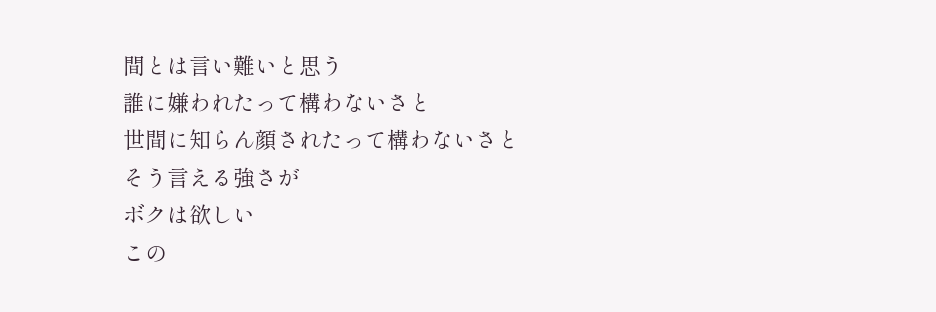間とは言い難いと思う
誰に嫌われたって構わないさと
世間に知らん顔されたって構わないさと
そう言える強さが
ボクは欲しい
この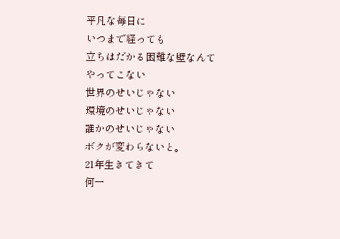平凡な毎日に
いつまで経っても
立ちはだかる困難な壁なんて
やってこない
世界のせいじゃない
環境のせいじゃない
誰かのせいじゃない
ボクが変わらないと。
21年生きてきて
何一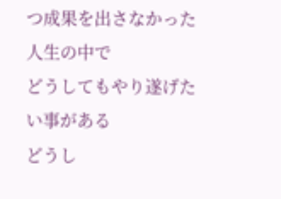つ成果を出さなかった人生の中で
どうしてもやり遂げたい事がある
どうし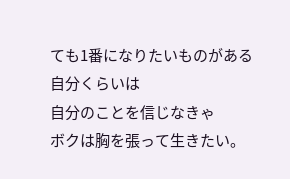ても1番になりたいものがある
自分くらいは
自分のことを信じなきゃ
ボクは胸を張って生きたい。